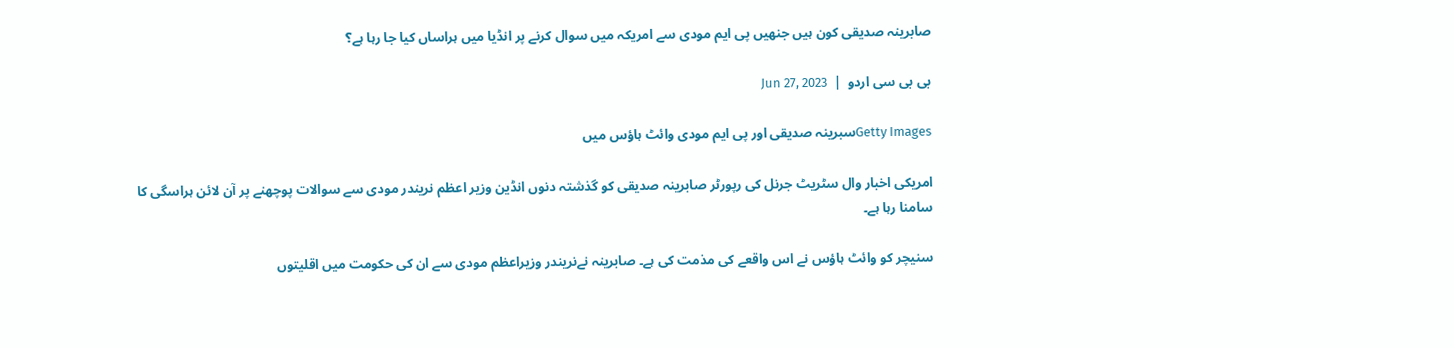صابرینہ صدیقی کون ہیں جنھیں پی ایم مودی سے امریکہ میں سوال کرنے پر انڈیا میں ہراساں کیا جا رہا ہے؟

بی بی سی اردو  |  Jun 27, 2023

Getty Imagesسبرینہ صدیقی اور پی ایم مودی وائٹ ہاؤس میں

امریکی اخبار وال سٹریٹ جرنل کی رپورٹر صابرینہ صدیقی کو گذشتہ دنوں انڈین وزیر اعظم نریندر مودی سے سوالات پوچھنے پر آن لائن ہراسگی کا سامنا رہا ہے۔

سنیچر کو وائٹ ہاؤس نے اس واقعے کی مذمت کی ہے۔ صابرینہ نےنریندر وزیراعظم مودی سے ان کی حکومت میں اقلیتوں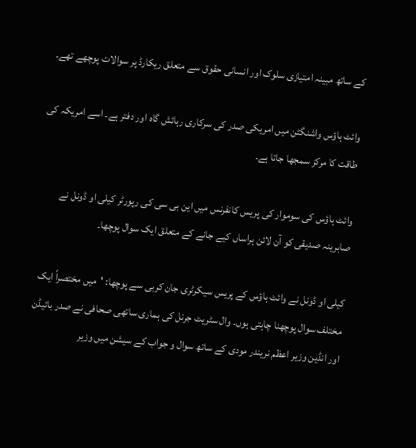کے ساتھ مبینہ امتیازی سلوک اور انسانی حقوق سے متعلق ریکارڈ پر سوالات پوچھے تھے۔

وائٹ ہاؤس واشنگٹن میں امریکی صدر کی سرکاری رہائش گاہ اور دفتر ہے۔ اسے امریکہ کی طاقت کا مرکز سمجھا جاتا ہے۔

وائٹ ہاؤس کی سوموار کی پریس کانفرنس میں این بی سی کی رپورٹر کیلی او ڈونل نے صابرینہ صدیقی کو آن لائن ہراساں کیے جانے کے متعلق ایک سوال پوچھا۔

کیلی او ڈونل نے وائٹ ہاؤس کے پریس سیکرٹری جان کربی سے پوچھا: 'میں مختصراً ایک مختلف سوال پوچھنا چاہتی ہوں۔ وال سٹریٹ جرنل کی ہماری ساتھی صحافی نے صدر بائیڈن اور انڈین وزیر اعظم نریندر مودی کے ساتھ سوال و جواب کے سیشن میں وزیر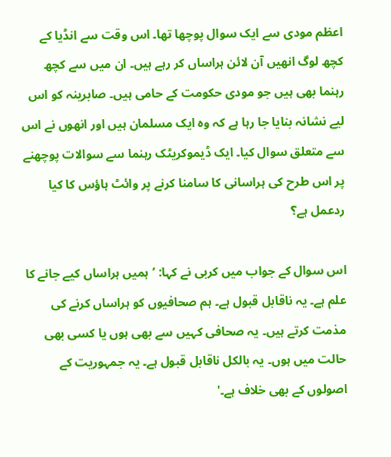اعظم مودی سے ایک سوال پوچھا تھا۔ اس وقت سے انڈیا کے کچھ لوگ انھیں آن لائن ہراساں کر رہے ہیں۔ ان میں سے کچھ رہنما بھی ہیں جو مودی حکومت کے حامی ہیں۔ صابرینہ کو اس لیے نشانہ بنایا جا رہا ہے کہ وہ ایک مسلمان ہیں اور انھوں نے اس سے متعلق سوال کیا۔ ایک ڈیموکریٹک رہنما سے سوالات پوچھنے پر اس طرح کی ہراسانی کا سامنا کرنے پر وائٹ ہاؤس کا کیا ردعمل ہے؟

اس سوال کے جواب میں کربی نے کہا: ’ہمیں ہراساں کیے جانے کا علم ہے۔ یہ ناقابل قبول ہے۔ ہم صحافیوں کو ہراساں کرنے کی مذمت کرتے ہیں۔ یہ صحافی کہیں سے بھی ہوں یا کسی بھی حالت میں ہوں۔ یہ بالکل ناقابل قبول ہے۔ یہ جمہوریت کے اصولوں کے بھی خلاف ہے۔'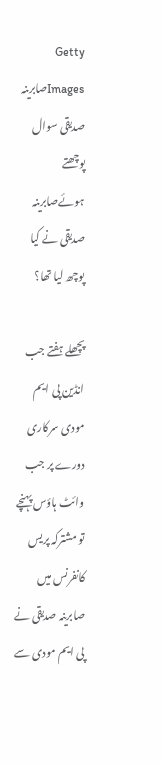Getty Imagesصابرینہ صدیقی سوال پوچھتے ہوئےصابرینہ صدیقی نے کیا پوچھ لیا تھا؟

پچھلے ہفتے جب انڈین پی ایم مودی سرکاری دورے پر جب وائٹ ہاؤس پہنچے تو مشترکہ پریس کانفرنس میں صابرینہ صدیقی نے پی ایم مودی سے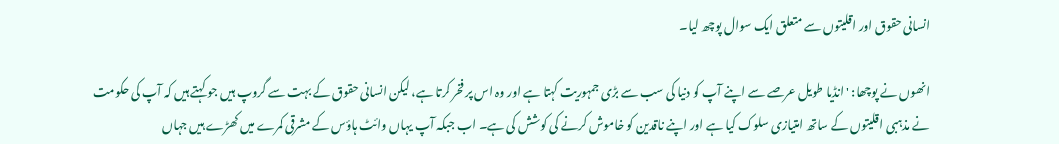انسانی حقوق اور اقلیتوں سے متعلق ایک سوال پوچھ لیا۔

انھوں نے پوچھا: 'انڈیا طویل عرصے سے اپنے آپ کو دنیا کی سب سے بڑی جمہوریت کہتا ہے اور وہ اس پر فخر کرتا ہے، لیکن انسانی حقوق کے بہت سے گروپ ہیں جو کہتے ہیں کہ آپ کی حکومت نے مذہبی اقلیتوں کے ساتھ امتیازی سلوک کیا ہے اور اپنے ناقدین کو خاموش کرنے کی کوشش کی ہے۔ اب جبکہ آپ یہاں وائٹ ہاؤس کے مشرقی کمرے میں کھڑے ہیں جہاں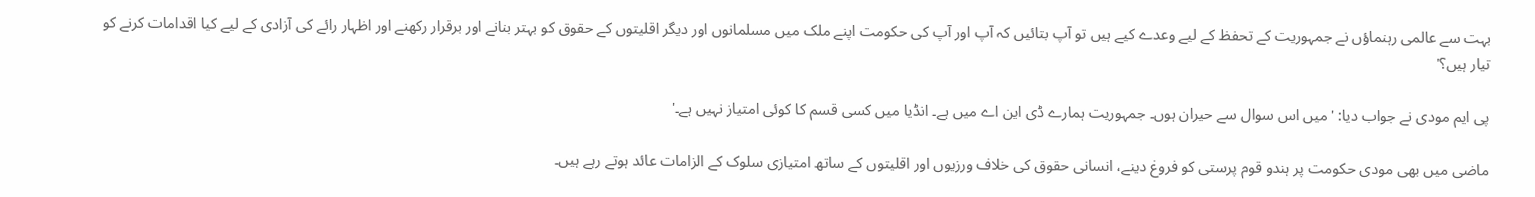بہت سے عالمی رہنماؤں نے جمہوریت کے تحفظ کے لیے وعدے کیے ہیں تو آپ بتائیں کہ آپ اور آپ کی حکومت اپنے ملک میں مسلمانوں اور دیگر اقلیتوں کے حقوق کو بہتر بنانے اور برقرار رکھنے اور اظہار رائے کی آزادی کے لیے کیا اقدامات کرنے کو تیار ہیں؟'

پی ایم مودی نے جواب دیا: 'میں اس سوال سے حیران ہوں۔ جمہوریت ہمارے ڈی این اے میں ہے۔ انڈیا میں کسی قسم کا کوئی امتیاز نہیں ہے۔'

ماضی میں بھی مودی حکومت پر ہندو قوم پرستی کو فروغ دینے، انسانی حقوق کی خلاف ورزیوں اور اقلیتوں کے ساتھ امتیازی سلوک کے الزامات عائد ہوتے رہے ہیں۔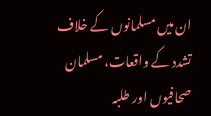ان میں مسلمانوں کے خلاف تشدد کے واقعات، مسلمان صحافیوں اور طلبہ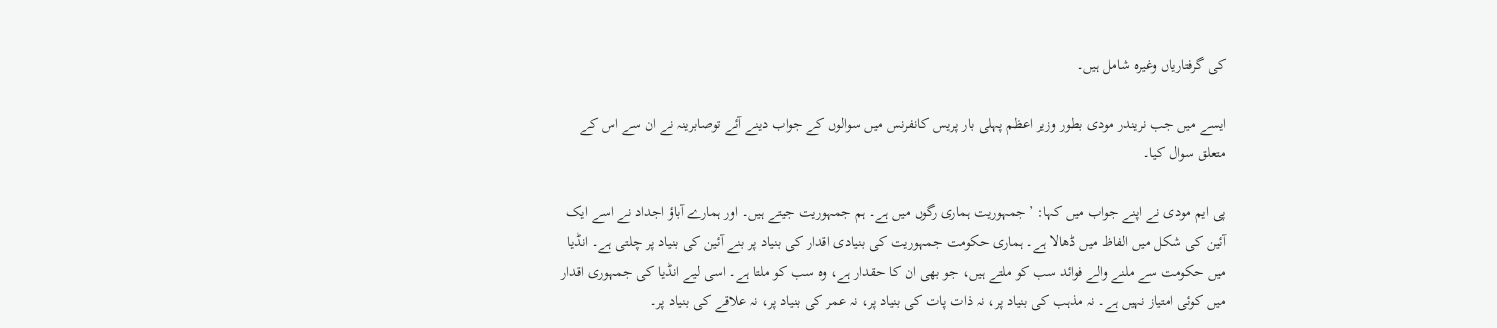کی گرفتاریاں وغیرہ شامل ہیں۔

ایسے میں جب نریندر مودی بطور وزیر اعظم پہلی بار پریس کانفرنس میں سوالوں کے جواب دینے آئے توصابرینہ نے ان سے اس کے متعلق سوال کیا۔

پی ایم مودی نے اپنے جواب میں کہا: ’جمہوریت ہماری رگوں میں ہے۔ ہم جمہوریت جیتے ہیں۔ اور ہمارے آباؤ اجداد نے اسے ایک آئین کی شکل میں الفاظ میں ڈھالا ہے۔ ہماری حکومت جمہوریت کی بنیادی اقدار کی بنیاد پر بنے آئین کی بنیاد پر چلتی ہے۔ انڈیا میں حکومت سے ملنے والے فوائد سب کو ملتے ہیں، جو بھی ان کا حقدار ہے، وہ سب کو ملتا ہے۔ اسی لیے انڈیا کی جمہوری اقدار میں کوئی امتیاز نہیں ہے۔ نہ مذہب کی بنیاد پر، نہ ذات پات کی بنیاد پر، نہ عمر کی بنیاد پر، نہ علاقے کی بنیاد پر۔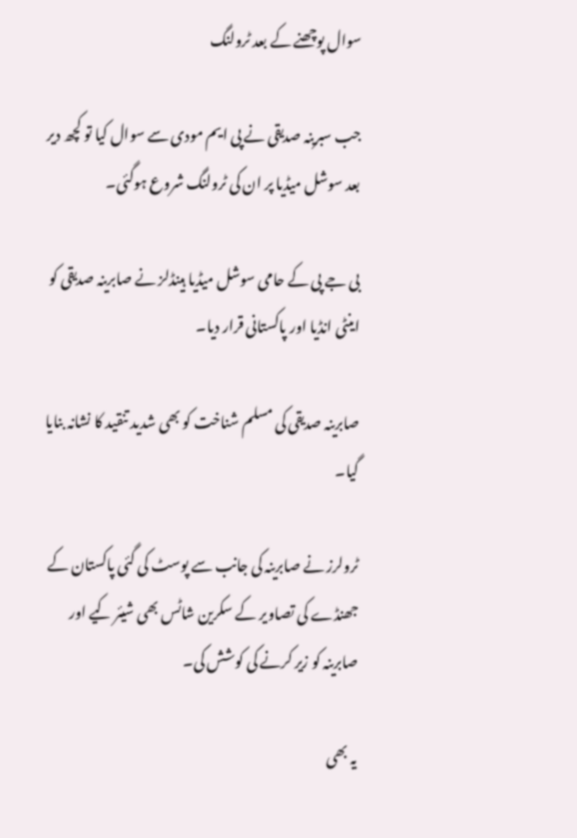سوال پوچھنے کے بعد ٹرولنگ

جب سبرینہ صدیقی نے پی ایم مودی سے سوال کیا تو کچھ دیر بعد سوشل میڈیا پر ان کی ٹرولنگ شروع ہوگئی۔

بی جے پی کے حامی سوشل میڈیا ہینڈلز نے صابرینہ صدیقی کو اینٹی انڈیا اور پاکستانی قرار دیا۔

صابرینہ صدیقی کی مسلم شناخت کو بھی شدید تنقید کا نشانہ بنایا گیا۔

ٹرولرز نے صابرینہ کی جانب سے پوسٹ کی گئی پاکستان کے جھنڈے کی تصاویر کے سکرین شاٹس بھی شیئر کیے اور صابرینہ کو زیر کرنے کی کوشش کی۔

یہ بھی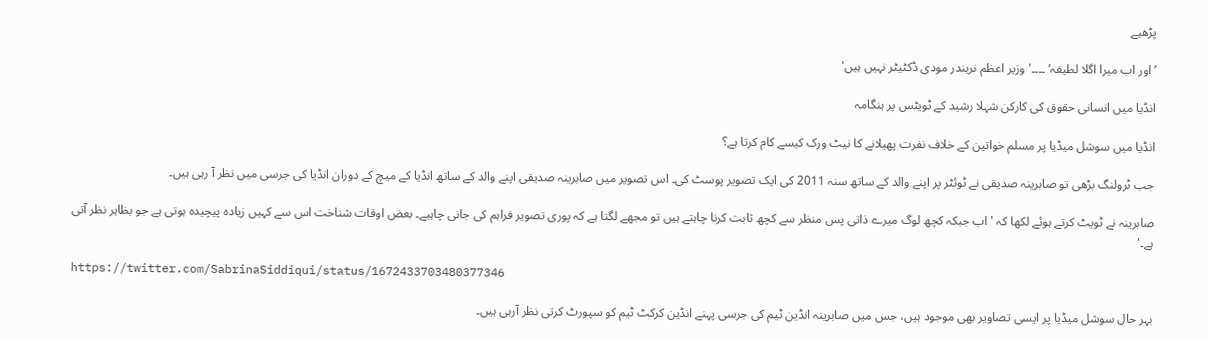پڑھیے

’اور اب میرا اگلا لطیفہ‘ ۔۔۔۔'وزیر اعظم نریندر مودی ڈکٹیٹر نہیں ہیں'

انڈیا میں انسانی حقوق کی کارکن شہلا رشید کے ٹویٹس پر ہنگامہ

انڈیا میں سوشل میڈیا پر مسلم خواتین کے خلاف نفرت پھیلانے کا نیٹ ورک کیسے کام کرتا ہے؟

جب ٹرولنگ بڑھی تو صابرینہ صدیقی نے ٹوئٹر پر اپنے والد کے ساتھ سنہ 2011 کی ایک تصویر پوسٹ کی۔ اس تصویر میں صابرینہ صدیقی اپنے والد کے ساتھ انڈیا کے میچ کے دوران انڈیا کی جرسی میں نظر آ رہی ہیں۔

صابرینہ نے ٹویٹ کرتے ہوئے لکھا کہ 'اب جبکہ کچھ لوگ میرے ذاتی پس منظر سے کچھ ثابت کرنا چاہتے ہیں تو مجھے لگتا ہے کہ پوری تصویر فراہم کی جانی چاہیے۔ بعض اوقات شناخت اس سے کہیں زیادہ پیچیدہ ہوتی ہے جو بظاہر نظر آتی ہے۔'

https://twitter.com/SabrinaSiddiqui/status/1672433703480377346

بہر حال سوشل میڈیا پر ایسی تصاویر بھی موجود ہیں، جس میں صابرینہ انڈین ٹیم کی جرسی پہنے انڈین کرکٹ ٹیم کو سپورٹ کرتی نظر آرہی ہیں۔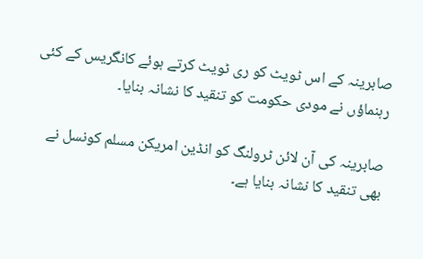صابرینہ کے اس ٹویٹ کو ری ٹویٹ کرتے ہوئے کانگریس کے کئی رہنماؤں نے مودی حکومت کو تنقید کا نشانہ بنایا۔

صابرینہ کی آن لائن ٹرولنگ کو انڈین امریکن مسلم کونسل نے بھی تنقید کا نشانہ بنایا ہے۔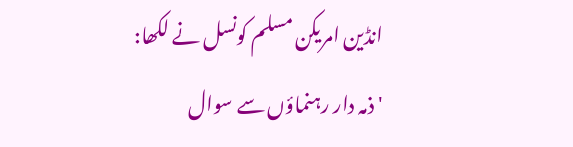انڈین امریکن مسلم کونسل نے لکھا: 'ذمہ دار رہنماؤں سے سوال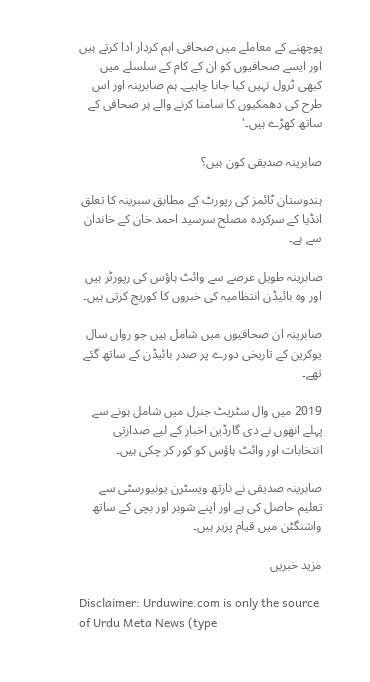پوچھنے کے معاملے میں صحافی اہم کردار ادا کرتے ہیں اور ایسے صحافیوں کو ان کے کام کے سلسلے میں کبھی ٹرول نہیں کیا جانا چاہیے۔ ہم صابرینہ اور اس طرح کی دھمکیوں کا سامنا کرنے والے ہر صحافی کے ساتھ کھڑے ہیں۔'

صابرینہ صدیقی کون ہیں؟

ہندوستان ٹائمز کی رپورٹ کے مطابق سبرینہ کا تعلق انڈیا کے سرکردہ مصلح سرسید احمد خان کے خاندان سے ہے۔

صابرینہ طویل عرصے سے وائٹ ہاؤس کی رپورٹر ہیں اور وہ بائیڈن انتظامیہ کی خبروں کا کوریج کرتی ہیں۔

صابرینہ ان صحافیوں میں شامل ہیں جو رواں سال یوکرین کے تاریخی دورے پر صدر بائیڈن کے ساتھ گئے تھے۔

2019 میں وال سٹریٹ جنرل میں شامل ہونے سے پہلے انھوں نے دی گارڈین اخبار کے لیے صدارتی انتخابات اور وائٹ ہاؤس کو کور کر چکی ہیں۔

صابرینہ صدیقی نے نارتھ ویسٹرن یونیورسٹی سے تعلیم حاصل کی ہے اور اپنے شوہر اور بچی کے ساتھ واشنگٹن میں قیام پزیر ہیں۔

مزید خبریں

Disclaimer: Urduwire.com is only the source of Urdu Meta News (type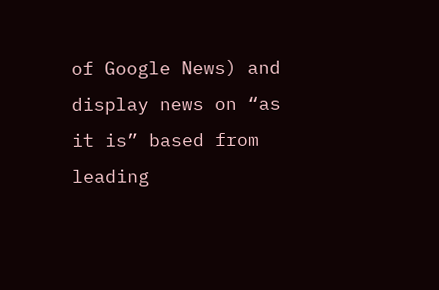of Google News) and display news on “as it is” based from leading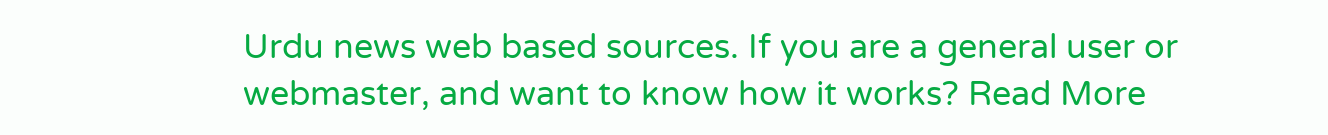Urdu news web based sources. If you are a general user or webmaster, and want to know how it works? Read More